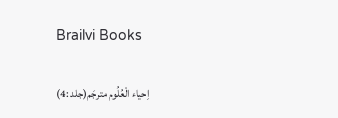Brailvi Books

اِحیاء الْعُلُوم مترجَم(جلد :4)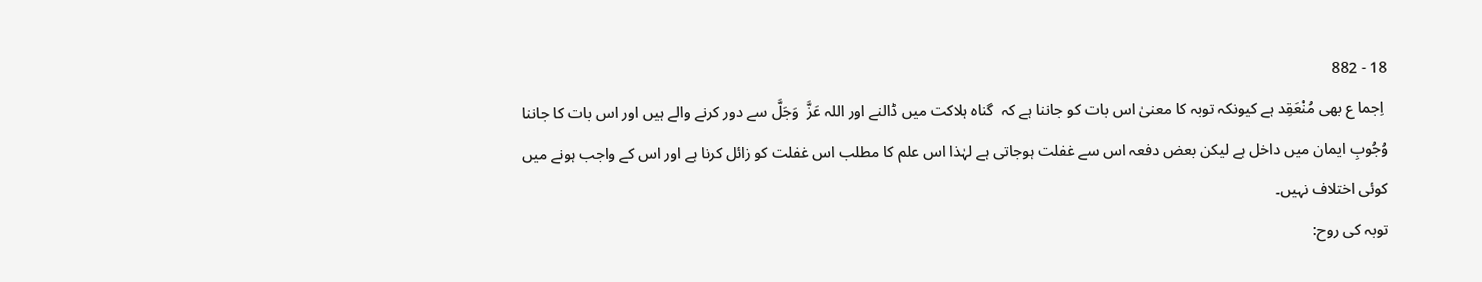18 - 882
 اِجما ع بھی مُنْعَقِد ہے کیونکہ توبہ کا معنیٰ اس بات کو جاننا ہے کہ  گناہ ہلاکت میں ڈالنے اور اللہ عَزَّ  وَجَلَّ سے دور کرنے والے ہیں اور اس بات کا جاننا وُجُوبِ ایمان میں داخل ہے لیکن بعض دفعہ اس سے غفلت ہوجاتی ہے لہٰذا اس علم کا مطلب اس غفلت کو زائل کرنا ہے اور اس کے واجب ہونے میں کوئی اختلاف نہیں۔
توبہ کی روح: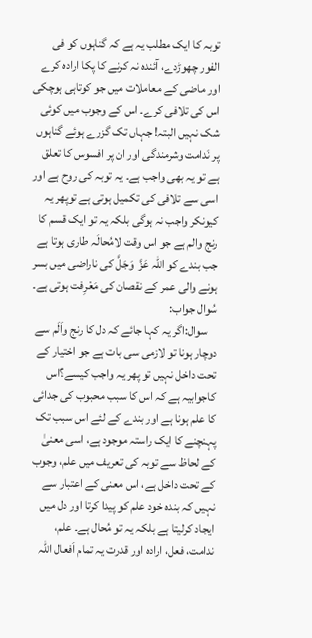توبہ کا ایک مطلب یہ ہے کہ گناہوں کو فی الفور چھوڑدے، آئندہ نہ کرنے کا پکا ارادہ کرے اور ماضی کے معاملات میں جو کوتاہی ہوچکی اس کی تلافی کرے۔ اس کے وجوب میں کوئی شک نہیں البتہ! جہاں تک گزرے ہوئے گناہوں پر نَدامت وشرمندگی اور ان پر افسوس کا تعلق ہے تو یہ بھی واجب ہے۔ یہ توبہ کی روح ہے اور اسی سے تلافی کی تکمیل ہوتی ہے توپھر یہ کیونکر واجب نہ ہوگی بلکہ یہ تو ایک قسم کا رنج والم ہے جو اس وقت لامُحالَہ طاری ہوتا ہے جب بندے کو اللہ عَزَّ  وَجَلَّ کی ناراضی میں بسر ہونے والی عمر کے نقصان کی مَعْرِفت ہوتی ہے۔
سُوال جواب:
    سوال:اگر یہ کہا جائے کہ دل کا رنج واَلَم سے دوچار ہونا تو لازمی سی بات ہے جو اختیار کے تحت داخل نہیں تو پھر یہ واجب کیسے؟اس کاجوابیہ ہے کہ اس کا سبب محبوب کی جدائی کا علم ہونا ہے اور بندے کے لئے اس سبب تک پہنچنے کا ایک راستہ موجود ہے، اسی معنیٰ کے لحاظ سے توبہ کی تعریف میں علم، وجوب کے تحت داخل ہے، اس معنی کے اعتبار سے نہیں کہ بندہ خود علم کو پیدا کرتا اور دل میں ایجاد کرلیتا ہے بلکہ یہ تو مُحال ہے۔ علم، ندامت، فعل، ارادہ اور قدرت یہ تمام اَفعال اللہ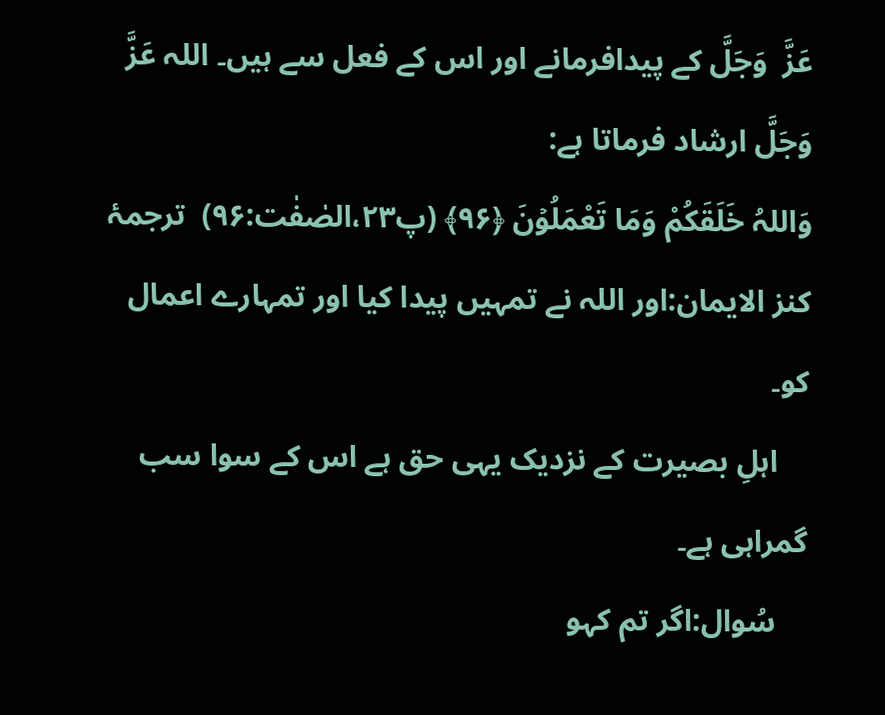عَزَّ  وَجَلَّ کے پیدافرمانے اور اس کے فعل سے ہیں۔ اللہ عَزَّ  وَجَلَّ ارشاد فرماتا ہے:
وَاللہُ خَلَقَکُمْ وَمَا تَعْمَلُوۡنَ ﴿۹۶﴾ (پ۲۳،الصٰفٰت:۹۶)  ترجمۂ کنز الایمان:اور اللہ نے تمہیں پیدا کیا اور تمہارے اعمال کو۔
    اہلِ بصیرت کے نزدیک یہی حق ہے اس کے سوا سب گمراہی ہے۔
    سُوال:اگر تم کہو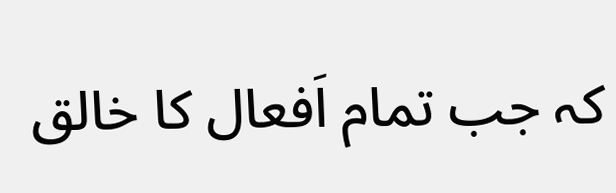کہ جب تمام اَفعال کا خالق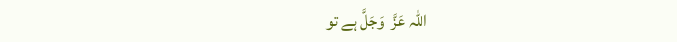اللہ عَزَّ  وَجَلَّ ہے تو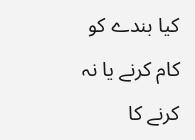کیا بندے کو کام کرنے یا نہ کرنے کا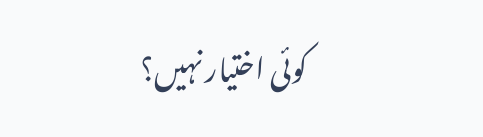کوئی اختیار نہیں؟